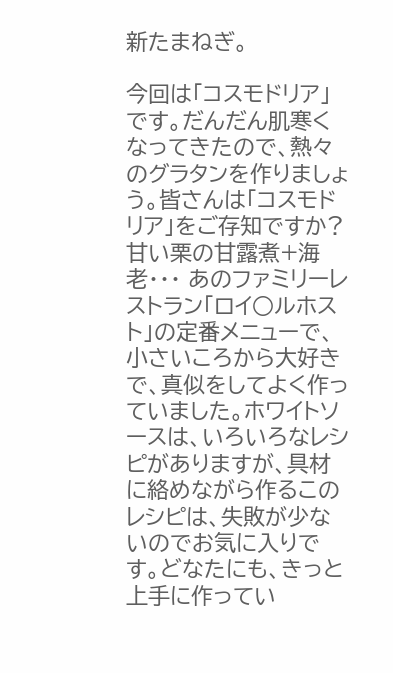新たまねぎ。

今回は「コスモドリア」です。だんだん肌寒くなってきたので、熱々のグラタンを作りましょう。皆さんは「コスモドリア」をご存知ですか? 甘い栗の甘露煮+海老・・・ あのファミリーレストラン「ロイ○ルホスト」の定番メニューで、小さいころから大好きで、真似をしてよく作っていました。ホワイトソースは、いろいろなレシピがありますが、具材に絡めながら作るこのレシピは、失敗が少ないのでお気に入りです。どなたにも、きっと上手に作ってい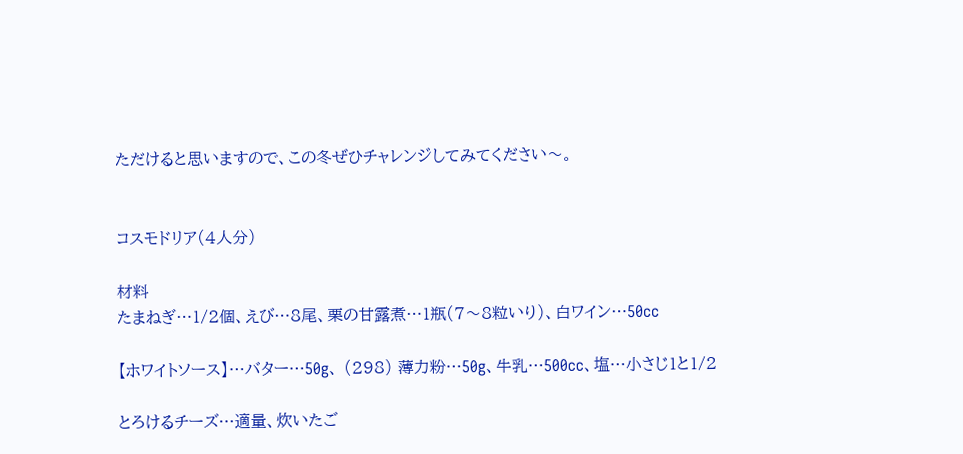ただけると思いますので、この冬ぜひチャレンジしてみてください〜。


コスモドリア(4人分)

材料
たまねぎ…1/2個、えび…8尾、栗の甘露煮…1瓶(7〜8粒いり)、白ワイン…50cc

【ホワイトソース】…バター…50g、 (298) 薄力粉…50g、牛乳…500cc、塩…小さじ1と1/2

とろけるチーズ…適量、炊いたご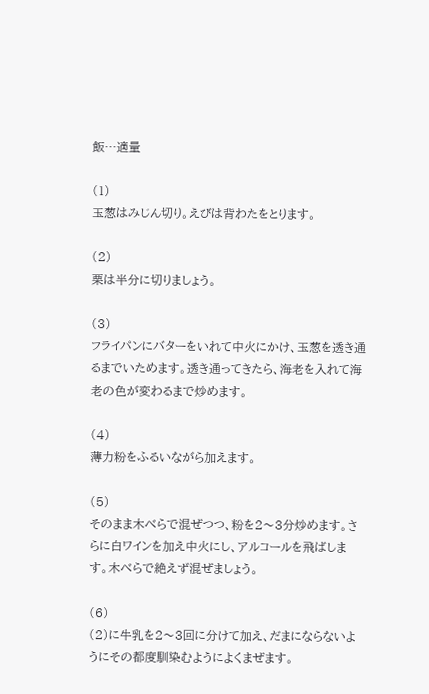飯…適量

(1)
玉葱はみじん切り。えびは背わたをとります。

(2)
栗は半分に切りましょう。

(3)
フライパンにバターをいれて中火にかけ、玉葱を透き通るまでいためます。透き通ってきたら、海老を入れて海老の色が変わるまで炒めます。

(4)
薄力粉をふるいながら加えます。

(5)
そのまま木べらで混ぜつつ、粉を2〜3分炒めます。さらに白ワインを加え中火にし、アルコールを飛ばします。木べらで絶えず混ぜましょう。

(6)
(2)に牛乳を2〜3回に分けて加え、だまにならないようにその都度馴染むようによくまぜます。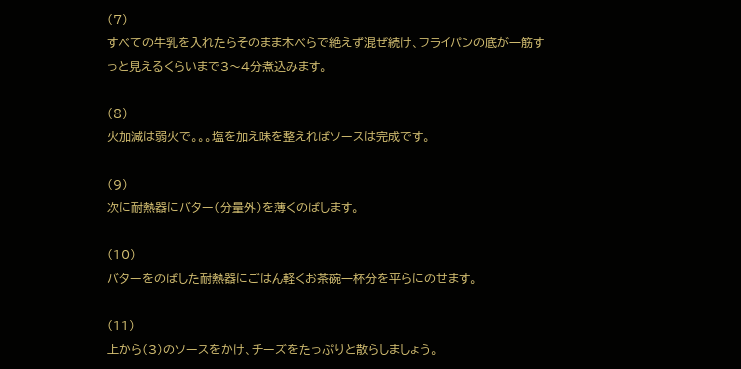(7)
すべての牛乳を入れたらそのまま木べらで絶えず混ぜ続け、フライパンの底が一筋すっと見えるくらいまで3〜4分煮込みます。

(8)
火加減は弱火で。。。塩を加え味を整えればソースは完成です。

(9)
次に耐熱器にバター(分量外)を薄くのばします。

(10)
バターをのばした耐熱器にごはん軽くお茶碗一杯分を平らにのせます。

(11)
上から(3)のソースをかけ、チーズをたっぷりと散らしましょう。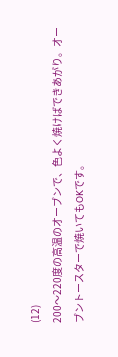(12)
200〜220度の高温のオーブンで、色よく焼けばできあがり。オーブントースターで焼いてもOKです。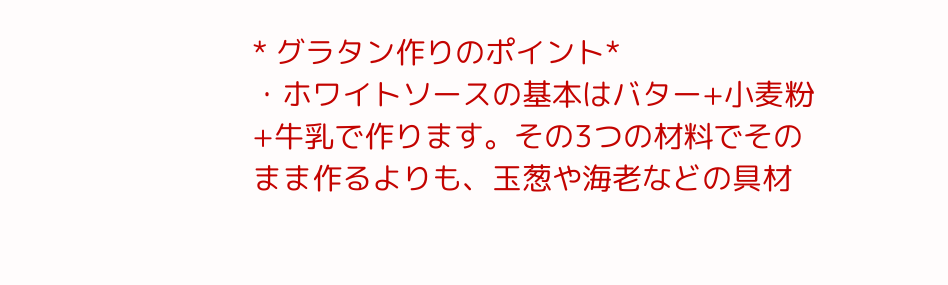* グラタン作りのポイント*
・ホワイトソースの基本はバター+小麦粉+牛乳で作ります。その3つの材料でそのまま作るよりも、玉葱や海老などの具材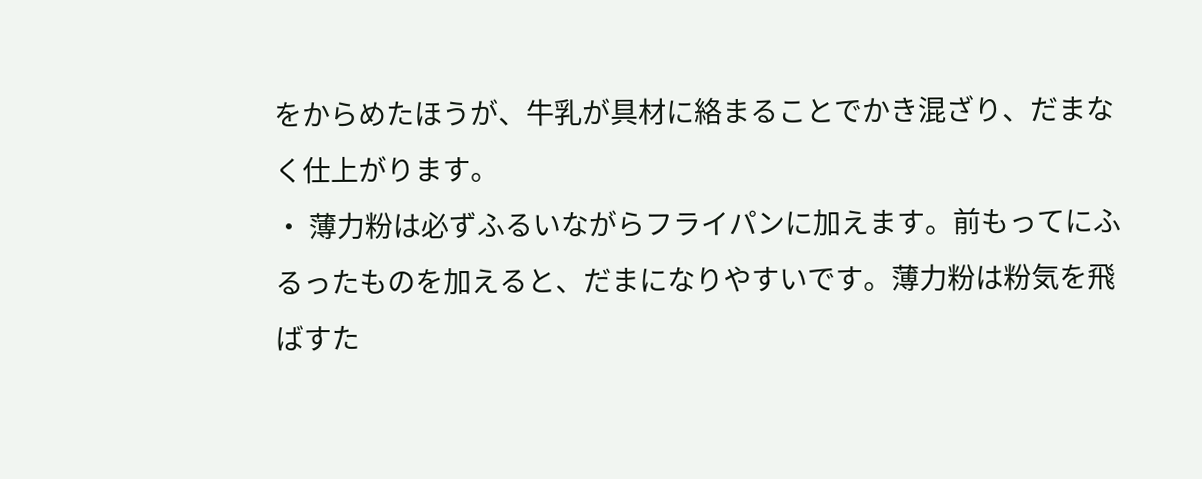をからめたほうが、牛乳が具材に絡まることでかき混ざり、だまなく仕上がります。
・ 薄力粉は必ずふるいながらフライパンに加えます。前もってにふるったものを加えると、だまになりやすいです。薄力粉は粉気を飛ばすた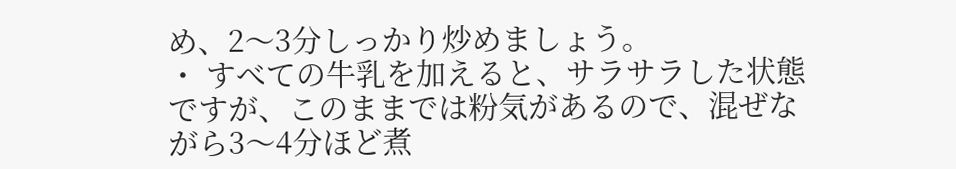め、2〜3分しっかり炒めましょう。
・ すべての牛乳を加えると、サラサラした状態ですが、このままでは粉気があるので、混ぜながら3〜4分ほど煮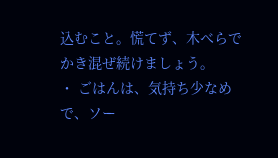込むこと。慌てず、木べらでかき混ぜ続けましょう。
・ ごはんは、気持ち少なめで、ソー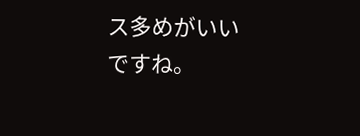ス多めがいいですね。